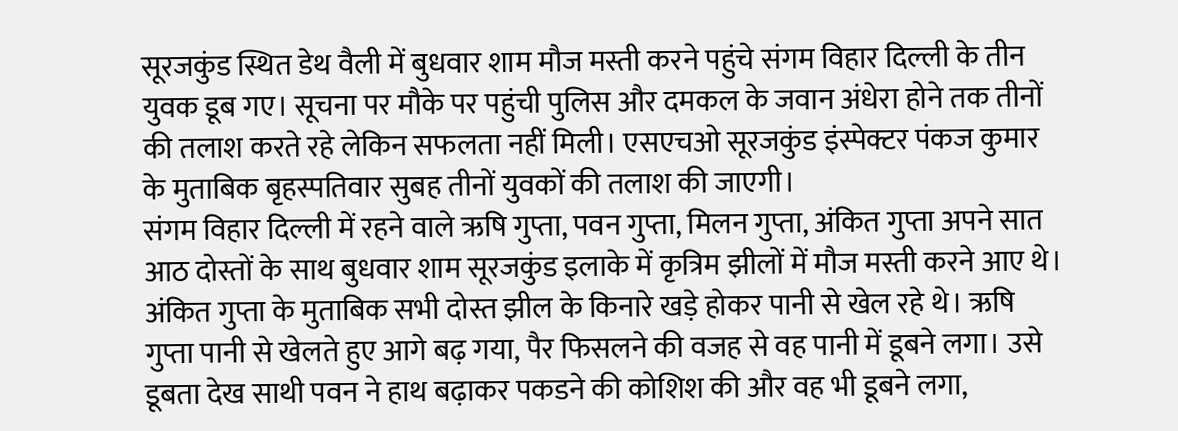सूरजकुंड स्थित डेथ वैली में बुधवार शाम मौज मस्ती करने पहुंचे संगम विहार दिल्ली के तीन युवक डूब गए। सूचना पर मौके पर पहुंची पुलिस और दमकल के जवान अंधेरा होने तक तीनों की तलाश करते रहे लेकिन सफलता नहीं मिली। एसएचओ सूरजकुंड इंस्पेक्टर पंकज कुमार के मुताबिक बृहस्पतिवार सुबह तीनों युवकों की तलाश की जाएगी।
संगम विहार दिल्ली में रहने वाले ऋषि गुप्ता, पवन गुप्ता, मिलन गुप्ता, अंकित गुप्ता अपने सात आठ दोस्तों के साथ बुधवार शाम सूरजकुंड इलाके में कृत्रिम झीलों में मौज मस्ती करने आए थे। अंकित गुप्ता के मुताबिक सभी दोस्त झील के किनारे खड़े होकर पानी से खेल रहे थे। ऋषि गुप्ता पानी से खेलते हुए आगे बढ़ गया, पैर फिसलने की वजह से वह पानी में डूबने लगा। उसे डूबता देख साथी पवन ने हाथ बढ़ाकर पकडने की कोशिश की और वह भी डूबने लगा,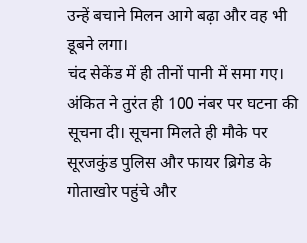उन्हें बचाने मिलन आगे बढ़ा और वह भी डूबने लगा।
चंद सेकेंड में ही तीनों पानी में समा गए। अंकित ने तुरंत ही 100 नंबर पर घटना की सूचना दी। सूचना मिलते ही मौके पर सूरजकुंड पुलिस और फायर ब्रिगेड के गोताखोर पहुंचे और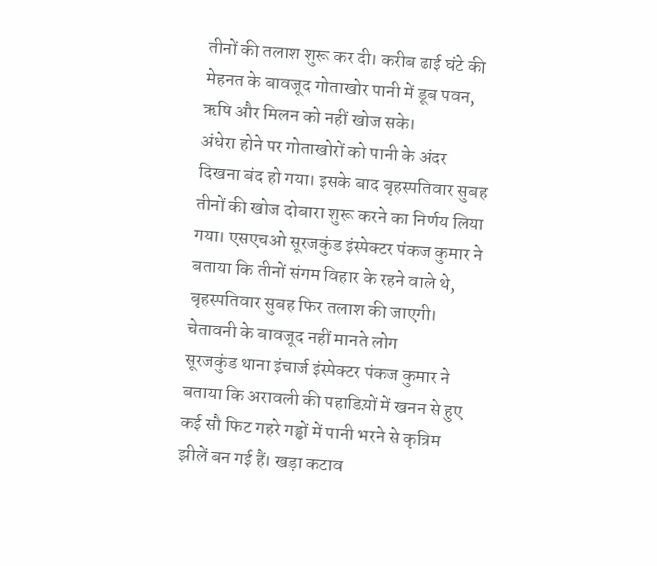तीनों की तलाश शुरू कर दी। करीब ढाई घंटे की मेहनत के बावजूद गोताखोर पानी में डूब पवन, ऋषि और मिलन को नहीं खोज सके।
अंधेरा होने पर गोताखोरों को पानी के अंदर दिखना बंद हो गया। इसके बाद बृहस्पतिवार सुबह तीनों की खोज दोबारा शुरू करने का निर्णय लिया गया। एसएचओ सूरजकुंड इंस्पेक्टर पंकज कुमार ने बताया कि तीनों संगम विहार के रहने वाले थे, बृहस्पतिवार सुबह फिर तलाश की जाएगी।
चेतावनी के बावजूद नहीं मानते लोग
सूरजकुंड थाना इंचार्ज इंस्पेक्टर पंकज कुमार ने बताया कि अरावली की पहाडिय़ों में खनन से हुए कई सौ फिट गहरे गड्ढों में पानी भरने से कृत्रिम झीलें बन गई हैं। खड़ा कटाव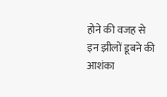होने की वजह से इन झीलों डूबने की आशंका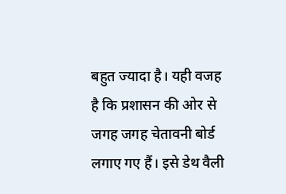बहुत ज्यादा है। यही वजह है कि प्रशासन की ओर से जगह जगह चेतावनी बोर्ड लगाए गए हैं। इसे डेथ वैली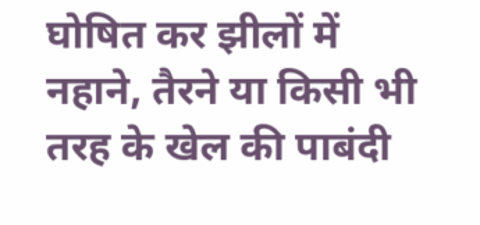घोषित कर झीलों में नहाने, तैरने या किसी भी तरह के खेल की पाबंदी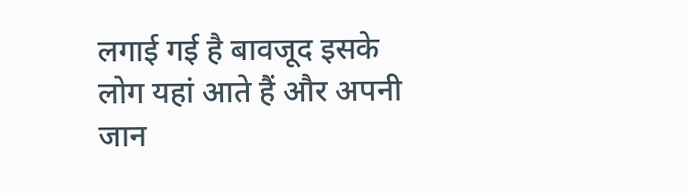लगाई गई है बावजूद इसके लोग यहां आते हैं और अपनी जान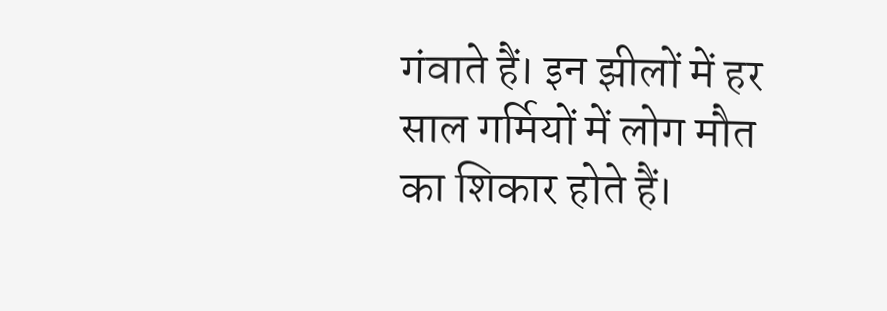गंवाते हैं। इन झीलों में हर साल गर्मियों में लोग मौत का शिकार होते हैं।